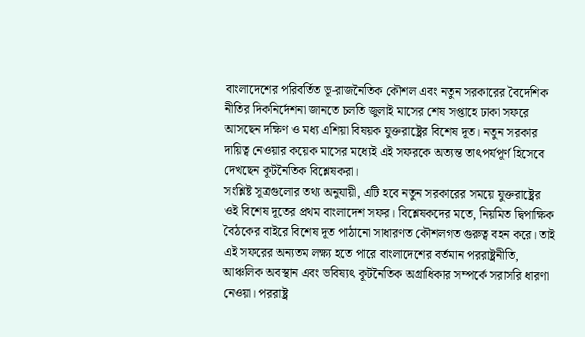বাংলাদেশের পরিবর্তিত ভূ-রাজনৈতিক কৌশল এবং নতুন সরকারের বৈদেশিক নীতির দিকনির্দেশনা জানতে চলতি জুলাই মাসের শেষ সপ্তাহে ঢাকা সফরে আসছেন দক্ষিণ ও মধ্য এশিয়া বিষয়ক যুক্তরাষ্ট্রের বিশেষ দূত। নতুন সরকার দায়িত্ব নেওয়ার কয়েক মাসের মধ্যেই এই সফরকে অত্যন্ত তাৎপর্যপূর্ণ হিসেবে দেখছেন কূটনৈতিক বিশ্লেষকরা।
সংশ্লিষ্ট সূত্রগুলোর তথ্য অনুযায়ী, এটি হবে নতুন সরকারের সময়ে যুক্তরাষ্ট্রের ওই বিশেষ দূতের প্রথম বাংলাদেশ সফর। বিশ্লেষকদের মতে, নিয়মিত দ্বিপাক্ষিক বৈঠকের বাইরে বিশেষ দূত পাঠানো সাধারণত কৌশলগত গুরুত্ব বহন করে। তাই এই সফরের অন্যতম লক্ষ্য হতে পারে বাংলাদেশের বর্তমান পররাষ্ট্রনীতি, আঞ্চলিক অবস্থান এবং ভবিষ্যৎ কূটনৈতিক অগ্রাধিকার সম্পর্কে সরাসরি ধারণা নেওয়া। পররাষ্ট্র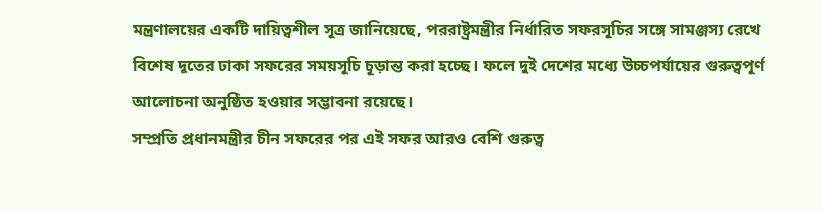মন্ত্রণালয়ের একটি দায়িত্বশীল সূত্র জানিয়েছে, পররাষ্ট্রমন্ত্রীর নির্ধারিত সফরসূচির সঙ্গে সামঞ্জস্য রেখে বিশেষ দূতের ঢাকা সফরের সময়সূচি চূড়ান্ত করা হচ্ছে। ফলে দুই দেশের মধ্যে উচ্চপর্যায়ের গুরুত্বপূর্ণ আলোচনা অনুষ্ঠিত হওয়ার সম্ভাবনা রয়েছে।
সম্প্রতি প্রধানমন্ত্রীর চীন সফরের পর এই সফর আরও বেশি গুরুত্ব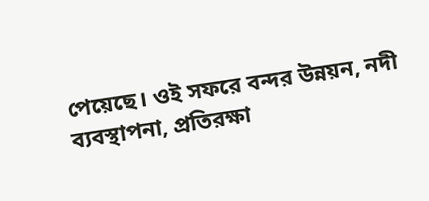পেয়েছে। ওই সফরে বন্দর উন্নয়ন, নদী ব্যবস্থাপনা, প্রতিরক্ষা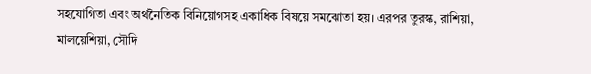সহযোগিতা এবং অর্থনৈতিক বিনিয়োগসহ একাধিক বিষয়ে সমঝোতা হয়। এরপর তুরস্ক, রাশিয়া, মালয়েশিয়া, সৌদি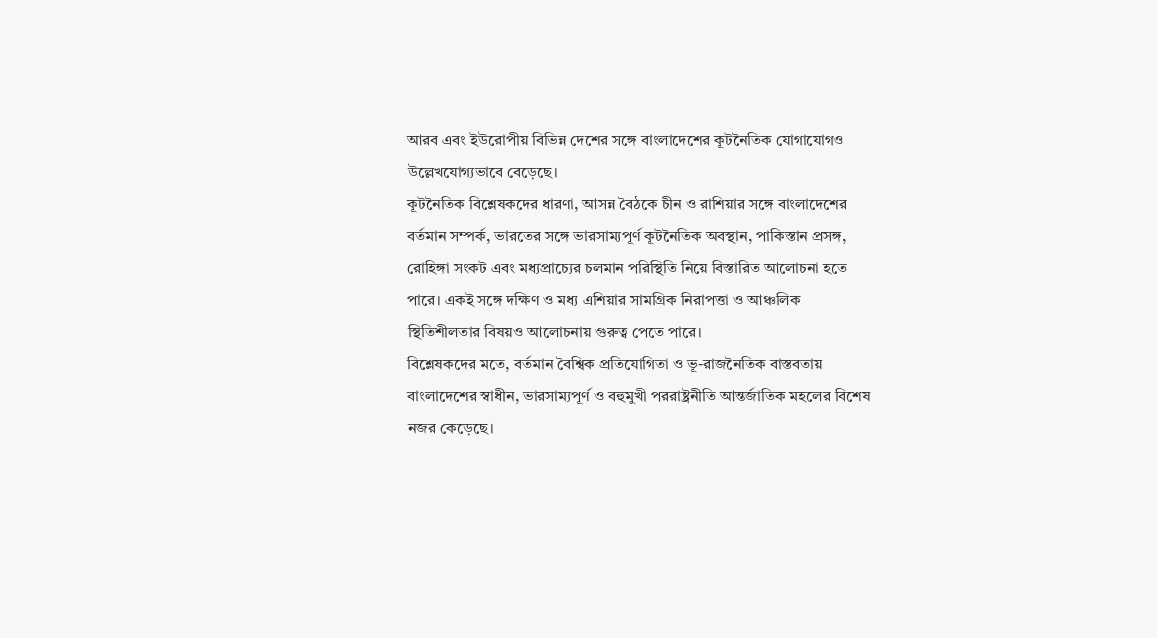আরব এবং ইউরোপীয় বিভিন্ন দেশের সঙ্গে বাংলাদেশের কূটনৈতিক যোগাযোগও উল্লেখযোগ্যভাবে বেড়েছে।
কূটনৈতিক বিশ্লেষকদের ধারণা, আসন্ন বৈঠকে চীন ও রাশিয়ার সঙ্গে বাংলাদেশের বর্তমান সম্পর্ক, ভারতের সঙ্গে ভারসাম্যপূর্ণ কূটনৈতিক অবস্থান, পাকিস্তান প্রসঙ্গ, রোহিঙ্গা সংকট এবং মধ্যপ্রাচ্যের চলমান পরিস্থিতি নিয়ে বিস্তারিত আলোচনা হতে পারে। একই সঙ্গে দক্ষিণ ও মধ্য এশিয়ার সামগ্রিক নিরাপত্তা ও আঞ্চলিক স্থিতিশীলতার বিষয়ও আলোচনায় গুরুত্ব পেতে পারে।
বিশ্লেষকদের মতে, বর্তমান বৈশ্বিক প্রতিযোগিতা ও ভূ-রাজনৈতিক বাস্তবতায় বাংলাদেশের স্বাধীন, ভারসাম্যপূর্ণ ও বহুমুখী পররাষ্ট্রনীতি আন্তর্জাতিক মহলের বিশেষ নজর কেড়েছে।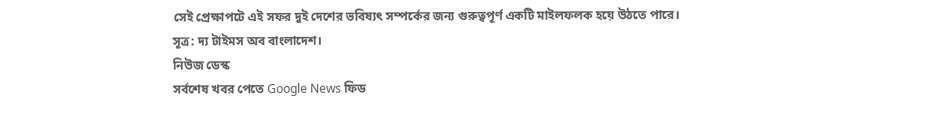সেই প্রেক্ষাপটে এই সফর দুই দেশের ভবিষ্যৎ সম্পর্কের জন্য গুরুত্বপূর্ণ একটি মাইলফলক হয়ে উঠতে পারে।
সূত্র: দ্য টাইমস অব বাংলাদেশ।
নিউজ ডেস্ক
সর্বশেষ খবর পেতে Google News ফিড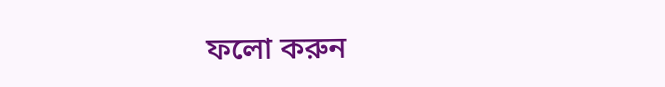ফলো করুন